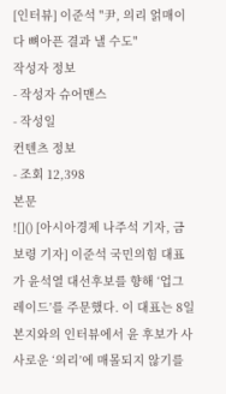[인터뷰] 이준석 "尹, 의리 얽매이다 뼈아픈 결과 낼 수도"
작성자 정보
- 작성자 슈어맨스
- 작성일
컨텐츠 정보
- 조회 12,398
본문
![]() [아시아경제 나주석 기자, 금보령 기자] 이준석 국민의힘 대표가 윤석열 대선후보를 향해 ‘업그레이드’를 주문했다. 이 대표는 8일 본지와의 인터뷰에서 윤 후보가 사사로운 ‘의리’에 매몰되지 않기를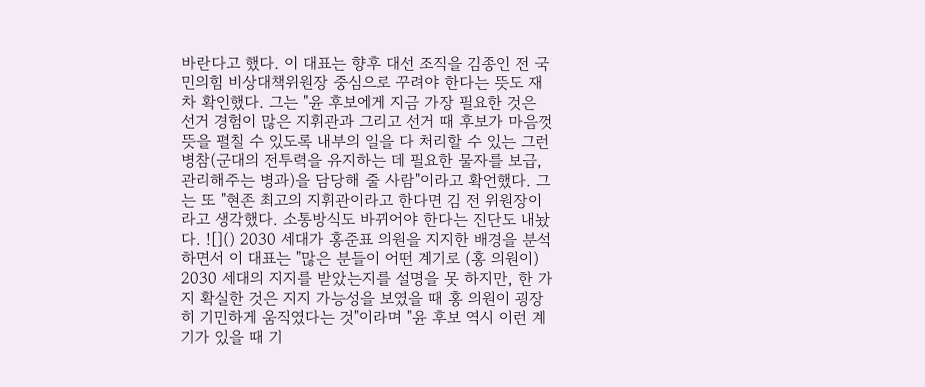바란다고 했다. 이 대표는 향후 대선 조직을 김종인 전 국민의힘 비상대책위원장 중심으로 꾸려야 한다는 뜻도 재차 확인했다. 그는 "윤 후보에게 지금 가장 필요한 것은 선거 경험이 많은 지휘관과 그리고 선거 때 후보가 마음껏 뜻을 펼칠 수 있도록 내부의 일을 다 처리할 수 있는 그런 병참(군대의 전투력을 유지하는 데 필요한 물자를 보급, 관리해주는 병과)을 담당해 줄 사람"이라고 확언했다. 그는 또 "현존 최고의 지휘관이라고 한다면 김 전 위원장이라고 생각했다. 소통방식도 바뀌어야 한다는 진단도 내놨다. ![]() 2030 세대가 홍준표 의원을 지지한 배경을 분석하면서 이 대표는 "많은 분들이 어떤 계기로 (홍 의원이) 2030 세대의 지지를 받았는지를 설명을 못 하지만, 한 가지 확실한 것은 지지 가능성을 보였을 때 홍 의원이 굉장히 기민하게 움직였다는 것"이라며 "윤 후보 역시 이런 계기가 있을 때 기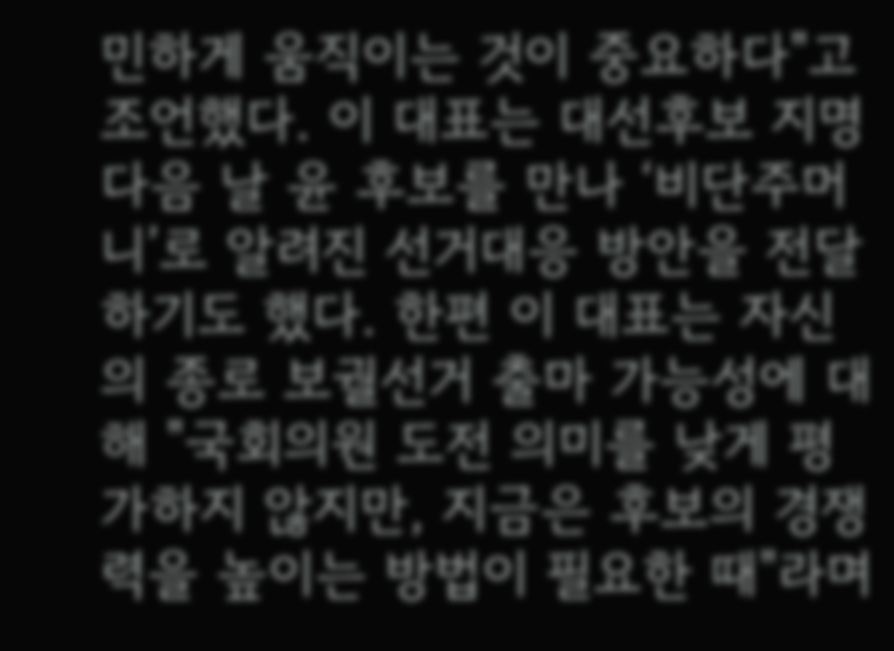민하게 움직이는 것이 중요하다"고 조언했다. 이 대표는 대선후보 지명 다음 날 윤 후보를 만나 ‘비단주머니’로 알려진 선거대응 방안을 전달하기도 했다. 한편 이 대표는 자신의 종로 보궐선거 출마 가능성에 대해 "국회의원 도전 의미를 낮게 평가하지 않지만, 지금은 후보의 경쟁력을 높이는 방법이 필요한 때"라며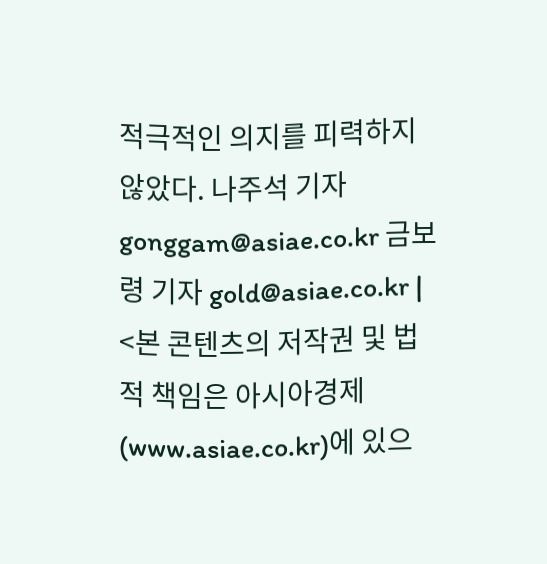적극적인 의지를 피력하지 않았다. 나주석 기자 gonggam@asiae.co.kr 금보령 기자 gold@asiae.co.kr |
<본 콘텐츠의 저작권 및 법적 책임은 아시아경제(www.asiae.co.kr)에 있으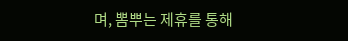며, 뽐뿌는 제휴를 통해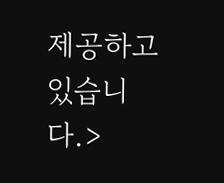제공하고 있습니다.>